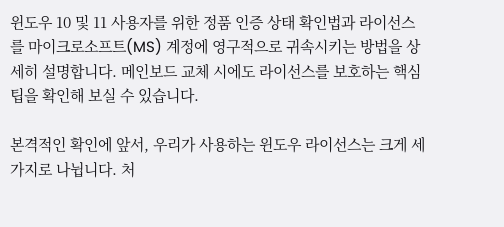윈도우 10 및 11 사용자를 위한 정품 인증 상태 확인법과 라이선스를 마이크로소프트(MS) 계정에 영구적으로 귀속시키는 방법을 상세히 설명합니다. 메인보드 교체 시에도 라이선스를 보호하는 핵심 팁을 확인해 보실 수 있습니다.

본격적인 확인에 앞서, 우리가 사용하는 윈도우 라이선스는 크게 세 가지로 나뉩니다. 처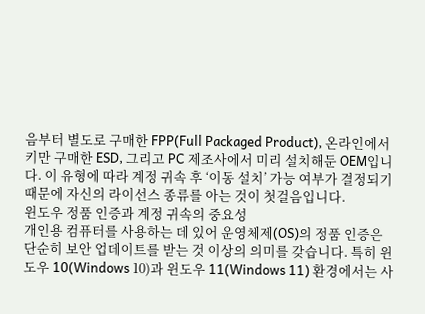음부터 별도로 구매한 FPP(Full Packaged Product), 온라인에서 키만 구매한 ESD, 그리고 PC 제조사에서 미리 설치해둔 OEM입니다. 이 유형에 따라 계정 귀속 후 ‘이동 설치’ 가능 여부가 결정되기 때문에 자신의 라이선스 종류를 아는 것이 첫걸음입니다.
윈도우 정품 인증과 계정 귀속의 중요성
개인용 컴퓨터를 사용하는 데 있어 운영체제(OS)의 정품 인증은 단순히 보안 업데이트를 받는 것 이상의 의미를 갖습니다. 특히 윈도우 10(Windows 10)과 윈도우 11(Windows 11) 환경에서는 사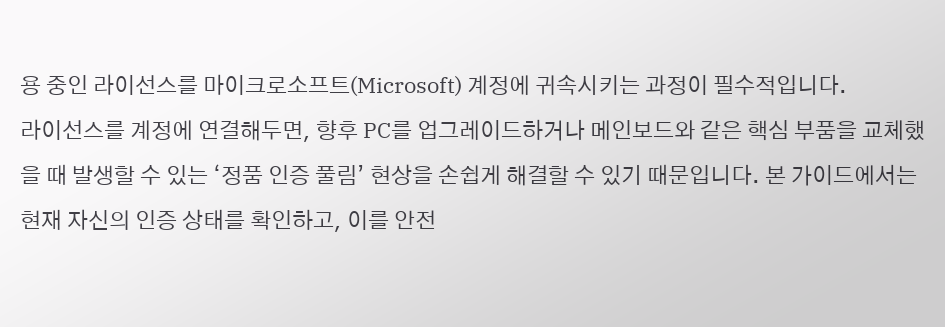용 중인 라이선스를 마이크로소프트(Microsoft) 계정에 귀속시키는 과정이 필수적입니다.
라이선스를 계정에 연결해두면, 향후 PC를 업그레이드하거나 메인보드와 같은 핵심 부품을 교체했을 때 발생할 수 있는 ‘정품 인증 풀림’ 현상을 손쉽게 해결할 수 있기 때문입니다. 본 가이드에서는 현재 자신의 인증 상태를 확인하고, 이를 안전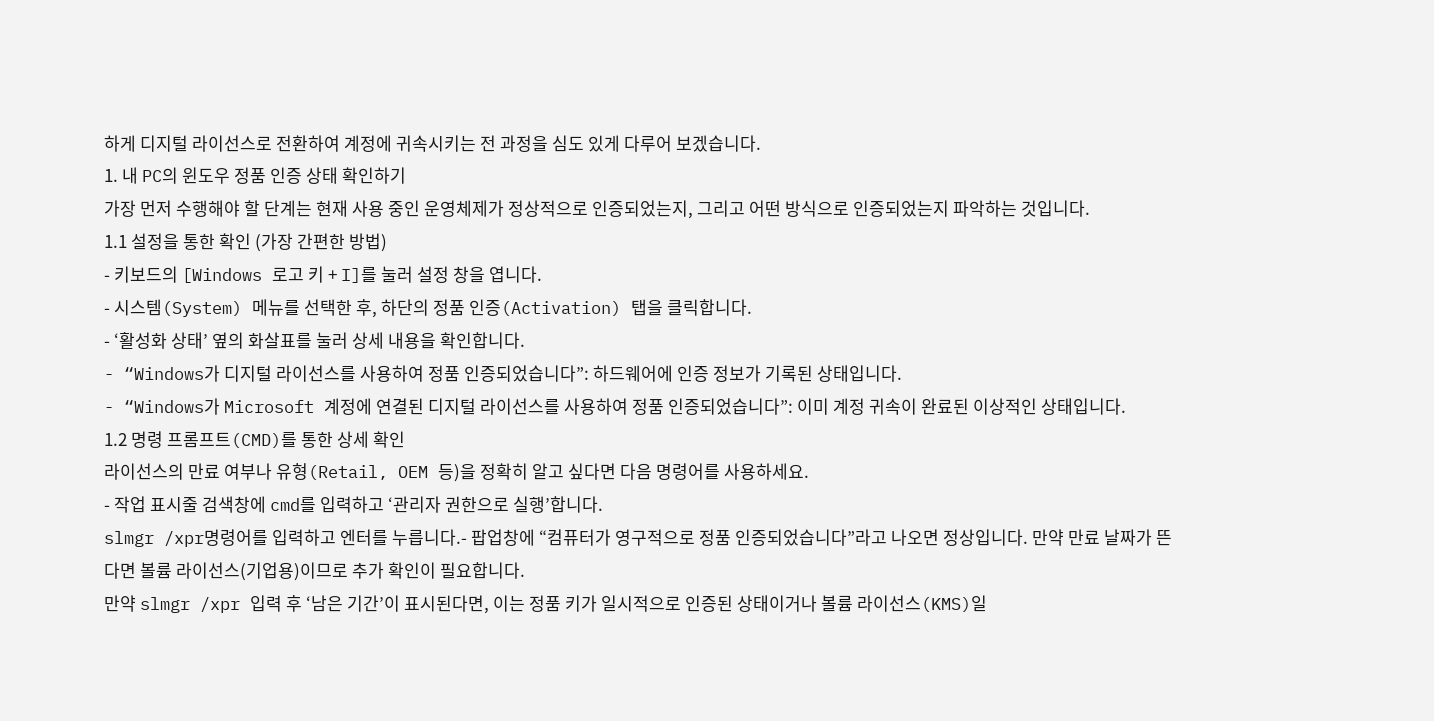하게 디지털 라이선스로 전환하여 계정에 귀속시키는 전 과정을 심도 있게 다루어 보겠습니다.
1. 내 PC의 윈도우 정품 인증 상태 확인하기
가장 먼저 수행해야 할 단계는 현재 사용 중인 운영체제가 정상적으로 인증되었는지, 그리고 어떤 방식으로 인증되었는지 파악하는 것입니다.
1.1 설정을 통한 확인 (가장 간편한 방법)
- 키보드의 [Windows 로고 키 + I]를 눌러 설정 창을 엽니다.
- 시스템(System) 메뉴를 선택한 후, 하단의 정품 인증(Activation) 탭을 클릭합니다.
- ‘활성화 상태’ 옆의 화살표를 눌러 상세 내용을 확인합니다.
- “Windows가 디지털 라이선스를 사용하여 정품 인증되었습니다”: 하드웨어에 인증 정보가 기록된 상태입니다.
- “Windows가 Microsoft 계정에 연결된 디지털 라이선스를 사용하여 정품 인증되었습니다”: 이미 계정 귀속이 완료된 이상적인 상태입니다.
1.2 명령 프롬프트(CMD)를 통한 상세 확인
라이선스의 만료 여부나 유형(Retail, OEM 등)을 정확히 알고 싶다면 다음 명령어를 사용하세요.
- 작업 표시줄 검색창에 cmd를 입력하고 ‘관리자 권한으로 실행’합니다.
slmgr /xpr명령어를 입력하고 엔터를 누릅니다.- 팝업창에 “컴퓨터가 영구적으로 정품 인증되었습니다”라고 나오면 정상입니다. 만약 만료 날짜가 뜬다면 볼륨 라이선스(기업용)이므로 추가 확인이 필요합니다.
만약 slmgr /xpr 입력 후 ‘남은 기간’이 표시된다면, 이는 정품 키가 일시적으로 인증된 상태이거나 볼륨 라이선스(KMS)일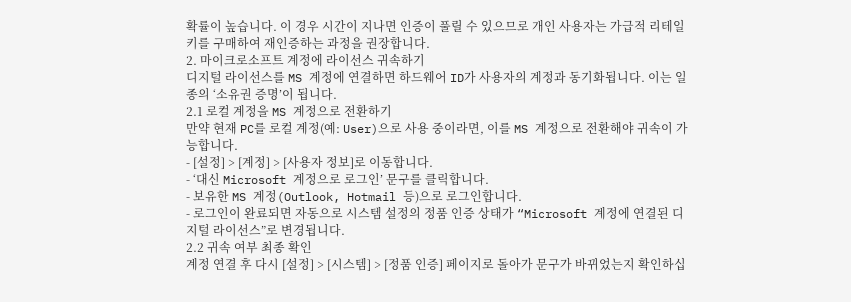확률이 높습니다. 이 경우 시간이 지나면 인증이 풀릴 수 있으므로 개인 사용자는 가급적 리테일 키를 구매하여 재인증하는 과정을 권장합니다.
2. 마이크로소프트 계정에 라이선스 귀속하기
디지털 라이선스를 MS 계정에 연결하면 하드웨어 ID가 사용자의 계정과 동기화됩니다. 이는 일종의 ‘소유권 증명’이 됩니다.
2.1 로컬 계정을 MS 계정으로 전환하기
만약 현재 PC를 로컬 계정(예: User)으로 사용 중이라면, 이를 MS 계정으로 전환해야 귀속이 가능합니다.
- [설정] > [계정] > [사용자 정보]로 이동합니다.
- ‘대신 Microsoft 계정으로 로그인’ 문구를 클릭합니다.
- 보유한 MS 계정(Outlook, Hotmail 등)으로 로그인합니다.
- 로그인이 완료되면 자동으로 시스템 설정의 정품 인증 상태가 “Microsoft 계정에 연결된 디지털 라이선스”로 변경됩니다.
2.2 귀속 여부 최종 확인
계정 연결 후 다시 [설정] > [시스템] > [정품 인증] 페이지로 돌아가 문구가 바뀌었는지 확인하십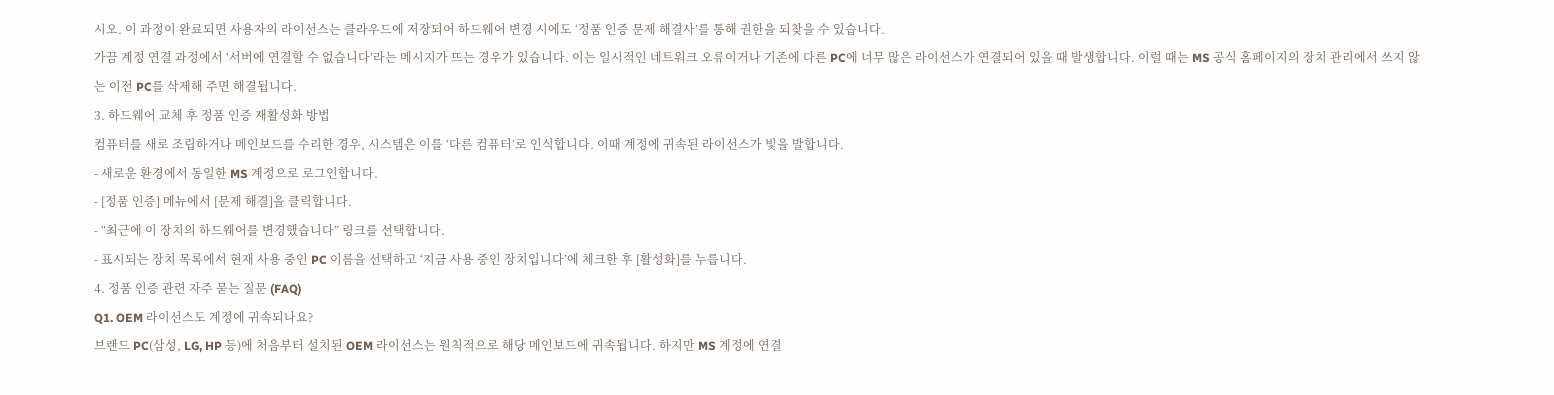시오. 이 과정이 완료되면 사용자의 라이선스는 클라우드에 저장되어 하드웨어 변경 시에도 ‘정품 인증 문제 해결사’를 통해 권한을 되찾을 수 있습니다.
가끔 계정 연결 과정에서 ‘서버에 연결할 수 없습니다’라는 메시지가 뜨는 경우가 있습니다. 이는 일시적인 네트워크 오류이거나 기존에 다른 PC에 너무 많은 라이선스가 연결되어 있을 때 발생합니다. 이럴 때는 MS 공식 홈페이지의 장치 관리에서 쓰지 않는 이전 PC를 삭제해 주면 해결됩니다.
3. 하드웨어 교체 후 정품 인증 재활성화 방법
컴퓨터를 새로 조립하거나 메인보드를 수리한 경우, 시스템은 이를 ‘다른 컴퓨터’로 인식합니다. 이때 계정에 귀속된 라이선스가 빛을 발합니다.
- 새로운 환경에서 동일한 MS 계정으로 로그인합니다.
- [정품 인증] 메뉴에서 [문제 해결]을 클릭합니다.
- “최근에 이 장치의 하드웨어를 변경했습니다” 링크를 선택합니다.
- 표시되는 장치 목록에서 현재 사용 중인 PC 이름을 선택하고 ‘지금 사용 중인 장치입니다’에 체크한 후 [활성화]를 누릅니다.
4. 정품 인증 관련 자주 묻는 질문 (FAQ)
Q1. OEM 라이선스도 계정에 귀속되나요?
브랜드 PC(삼성, LG, HP 등)에 처음부터 설치된 OEM 라이선스는 원칙적으로 해당 메인보드에 귀속됩니다. 하지만 MS 계정에 연결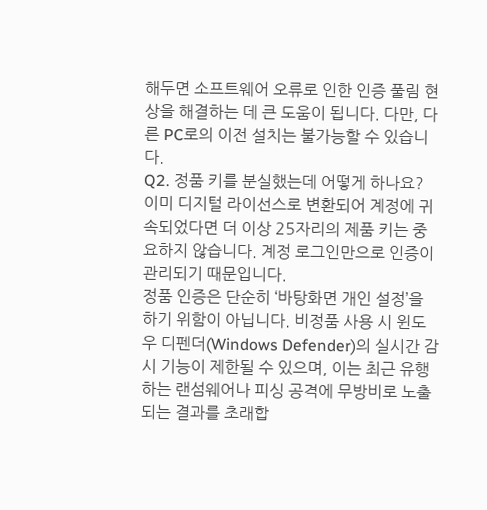해두면 소프트웨어 오류로 인한 인증 풀림 현상을 해결하는 데 큰 도움이 됩니다. 다만, 다른 PC로의 이전 설치는 불가능할 수 있습니다.
Q2. 정품 키를 분실했는데 어떻게 하나요?
이미 디지털 라이선스로 변환되어 계정에 귀속되었다면 더 이상 25자리의 제품 키는 중요하지 않습니다. 계정 로그인만으로 인증이 관리되기 때문입니다.
정품 인증은 단순히 ‘바탕화면 개인 설정’을 하기 위함이 아닙니다. 비정품 사용 시 윈도우 디펜더(Windows Defender)의 실시간 감시 기능이 제한될 수 있으며, 이는 최근 유행하는 랜섬웨어나 피싱 공격에 무방비로 노출되는 결과를 초래합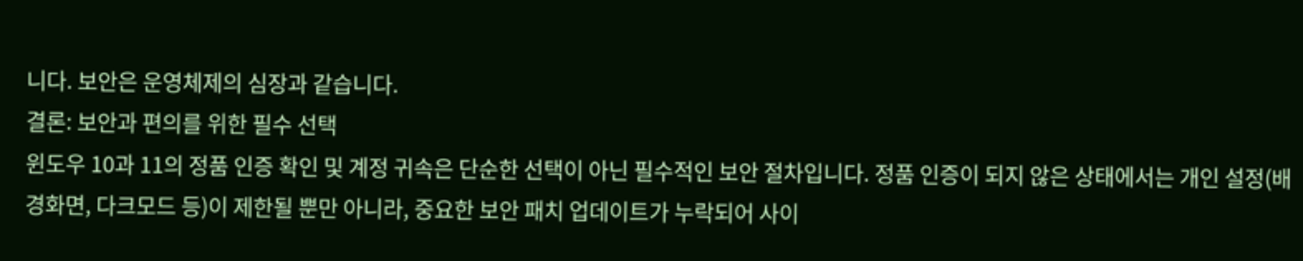니다. 보안은 운영체제의 심장과 같습니다.
결론: 보안과 편의를 위한 필수 선택
윈도우 10과 11의 정품 인증 확인 및 계정 귀속은 단순한 선택이 아닌 필수적인 보안 절차입니다. 정품 인증이 되지 않은 상태에서는 개인 설정(배경화면, 다크모드 등)이 제한될 뿐만 아니라, 중요한 보안 패치 업데이트가 누락되어 사이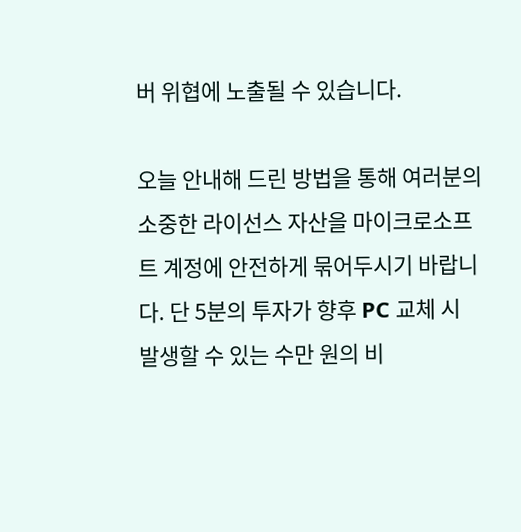버 위협에 노출될 수 있습니다.

오늘 안내해 드린 방법을 통해 여러분의 소중한 라이선스 자산을 마이크로소프트 계정에 안전하게 묶어두시기 바랍니다. 단 5분의 투자가 향후 PC 교체 시 발생할 수 있는 수만 원의 비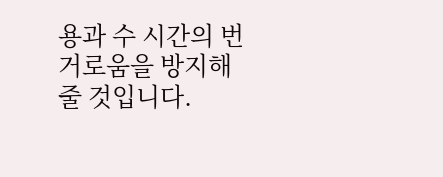용과 수 시간의 번거로움을 방지해 줄 것입니다.